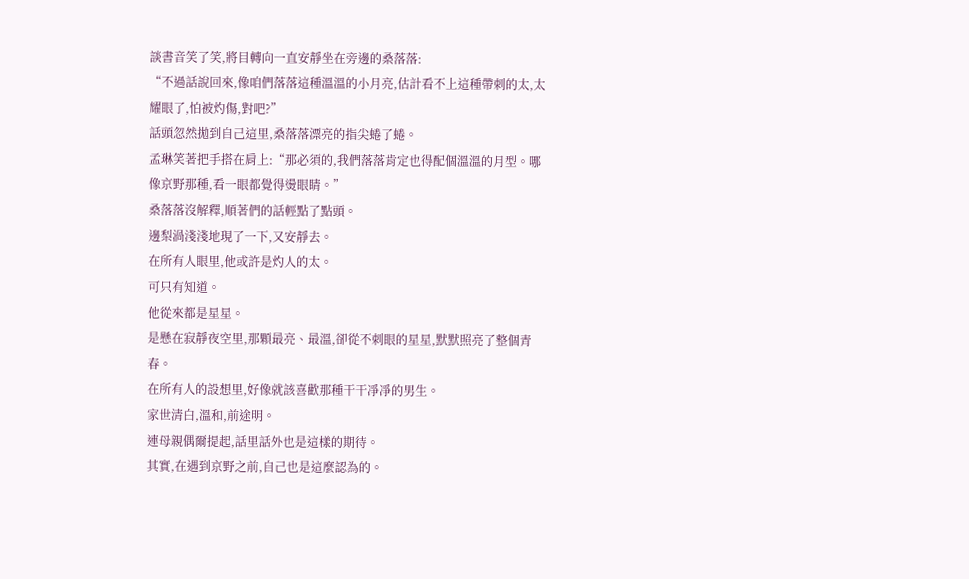談書音笑了笑,將目轉向一直安靜坐在旁邊的桑落落:
“不過話說回來,像咱們落落這種溫溫的小月亮,估計看不上這種帶刺的太,太耀眼了,怕被灼傷,對吧?”
話頭忽然拋到自己這里,桑落落漂亮的指尖蜷了蜷。
孟琳笑著把手搭在肩上:“那必須的,我們落落肯定也得配個溫溫的月型。哪像京野那種,看一眼都覺得燙眼睛。”
桑落落沒解釋,順著們的話輕點了點頭。
邊梨渦淺淺地現了一下,又安靜去。
在所有人眼里,他或許是灼人的太。
可只有知道。
他從來都是星星。
是懸在寂靜夜空里,那顆最亮、最溫,卻從不刺眼的星星,默默照亮了整個青春。
在所有人的設想里,好像就該喜歡那種干干凈凈的男生。
家世清白,溫和,前途明。
連母親偶爾提起,話里話外也是這樣的期待。
其實,在遇到京野之前,自己也是這麼認為的。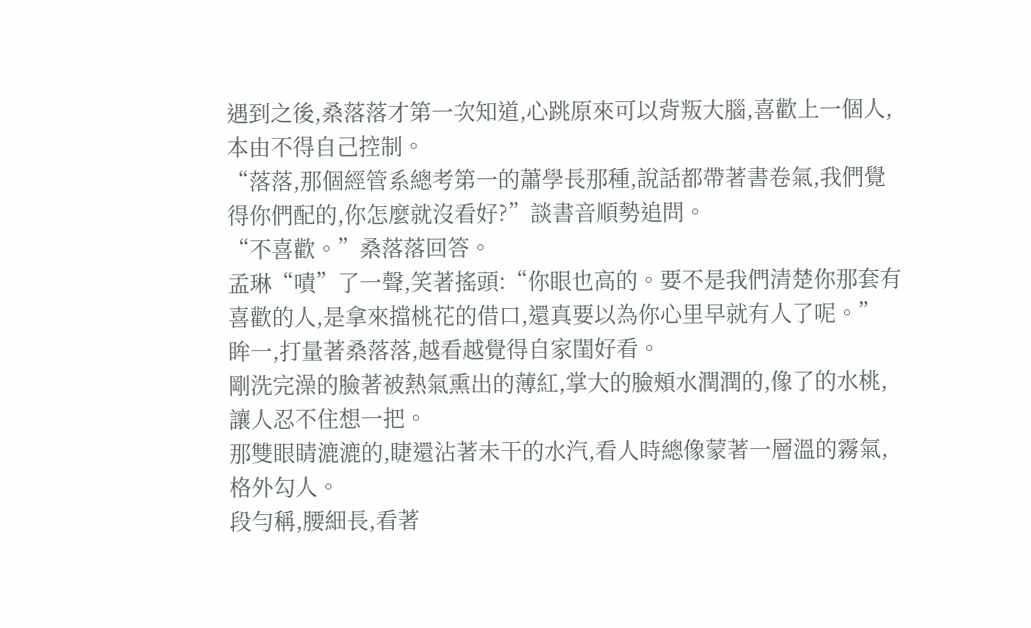遇到之後,桑落落才第一次知道,心跳原來可以背叛大腦,喜歡上一個人,本由不得自己控制。
“落落,那個經管系總考第一的蕭學長那種,說話都帶著書卷氣,我們覺得你們配的,你怎麼就沒看好?”談書音順勢追問。
“不喜歡。”桑落落回答。
孟琳“嘖”了一聲,笑著搖頭:“你眼也高的。要不是我們清楚你那套有喜歡的人,是拿來擋桃花的借口,還真要以為你心里早就有人了呢。”
眸一,打量著桑落落,越看越覺得自家閨好看。
剛洗完澡的臉著被熱氣熏出的薄紅,掌大的臉頰水潤潤的,像了的水桃,讓人忍不住想一把。
那雙眼睛漉漉的,睫還沾著未干的水汽,看人時總像蒙著一層溫的霧氣,格外勾人。
段勻稱,腰細長,看著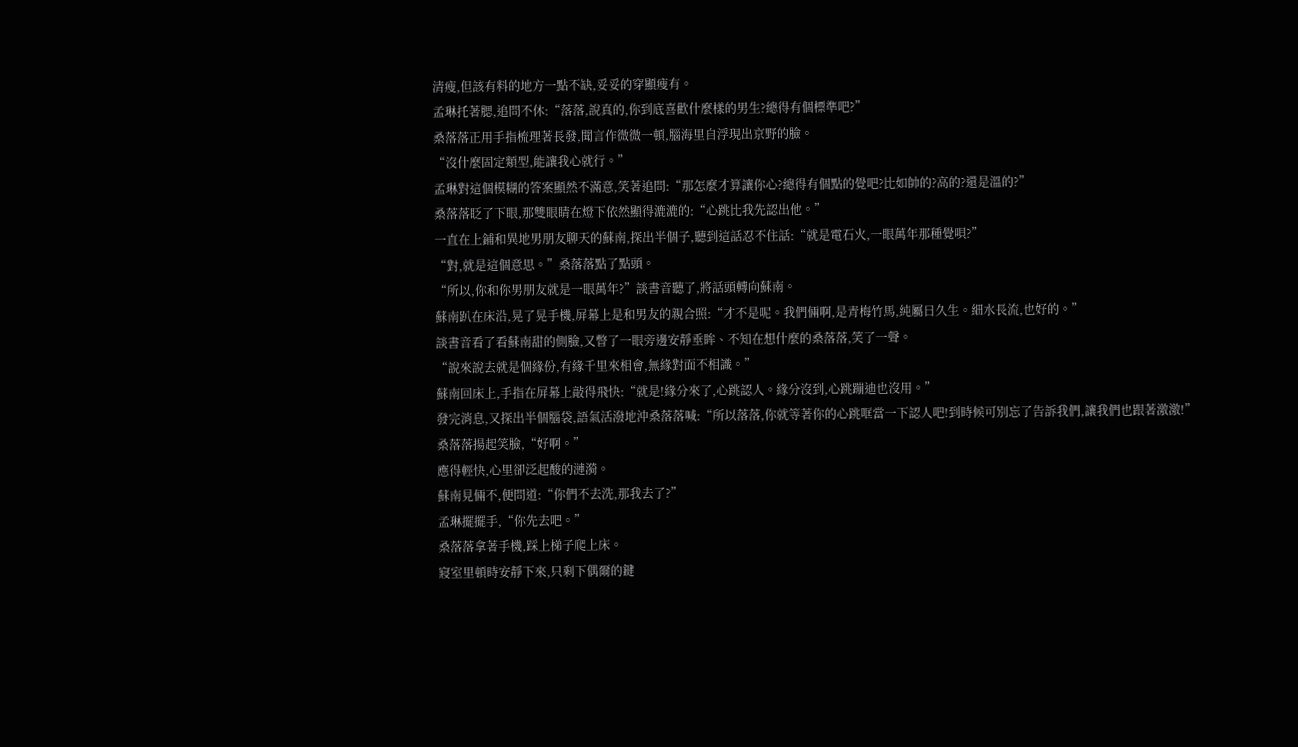清瘦,但該有料的地方一點不缺,妥妥的穿顯瘦有。
孟琳托著腮,追問不休:“落落,說真的,你到底喜歡什麼樣的男生?總得有個標準吧?”
桑落落正用手指梳理著長發,聞言作微微一頓,腦海里自浮現出京野的臉。
“沒什麼固定類型,能讓我心就行。”
孟琳對這個模糊的答案顯然不滿意,笑著追問:“那怎麼才算讓你心?總得有個點的覺吧?比如帥的?高的?還是溫的?”
桑落落眨了下眼,那雙眼睛在燈下依然顯得漉漉的:“心跳比我先認出他。”
一直在上鋪和異地男朋友聊天的蘇南,探出半個子,聽到這話忍不住話:“就是電石火,一眼萬年那種覺唄?”
“對,就是這個意思。”桑落落點了點頭。
“所以,你和你男朋友就是一眼萬年?”談書音聽了,將話頭轉向蘇南。
蘇南趴在床沿,晃了晃手機,屏幕上是和男友的親合照:“才不是呢。我們倆啊,是青梅竹馬,純屬日久生。細水長流,也好的。”
談書音看了看蘇南甜的側臉,又瞥了一眼旁邊安靜垂眸、不知在想什麼的桑落落,笑了一聲。
“說來說去就是個緣份,有緣千里來相會,無緣對面不相識。”
蘇南回床上,手指在屏幕上敲得飛快:“就是!緣分來了,心跳認人。緣分沒到,心跳蹦迪也沒用。”
發完消息,又探出半個腦袋,語氣活潑地沖桑落落喊:“所以落落,你就等著你的心跳哐當一下認人吧!到時候可別忘了告訴我們,讓我們也跟著激激!”
桑落落揚起笑臉,“好啊。”
應得輕快,心里卻泛起酸的漣漪。
蘇南見倆不,便問道:“你們不去洗,那我去了?”
孟琳擺擺手,“你先去吧。”
桑落落拿著手機,踩上梯子爬上床。
寢室里頓時安靜下來,只剩下偶爾的鍵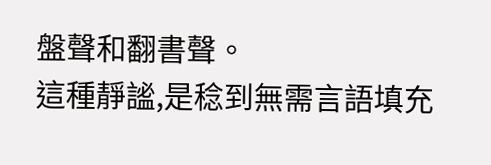盤聲和翻書聲。
這種靜謐,是稔到無需言語填充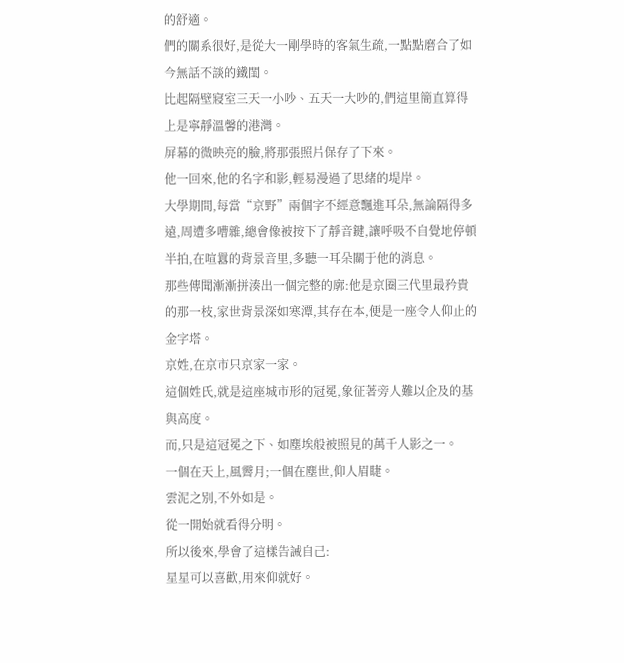的舒適。
們的關系很好,是從大一剛學時的客氣生疏,一點點磨合了如今無話不談的鐵閨。
比起隔壁寢室三天一小吵、五天一大吵的,們這里簡直算得上是寧靜溫馨的港灣。
屏幕的微映亮的臉,將那張照片保存了下來。
他一回來,他的名字和影,輕易漫過了思緒的堤岸。
大學期間,每當“京野”兩個字不經意飄進耳朵,無論隔得多遠,周遭多嘈雜,總會像被按下了靜音鍵,讓呼吸不自覺地停頓半拍,在喧囂的背景音里,多聽一耳朵關于他的消息。
那些傳聞漸漸拼湊出一個完整的廓:他是京圈三代里最矜貴的那一枝,家世背景深如寒潭,其存在本,便是一座令人仰止的金字塔。
京姓,在京市只京家一家。
這個姓氏,就是這座城市形的冠冕,象征著旁人難以企及的基與高度。
而,只是這冠冕之下、如塵埃般被照見的萬千人影之一。
一個在天上,風霽月;一個在塵世,仰人眉睫。
雲泥之別,不外如是。
從一開始就看得分明。
所以後來,學會了這樣告誡自己:
星星可以喜歡,用來仰就好。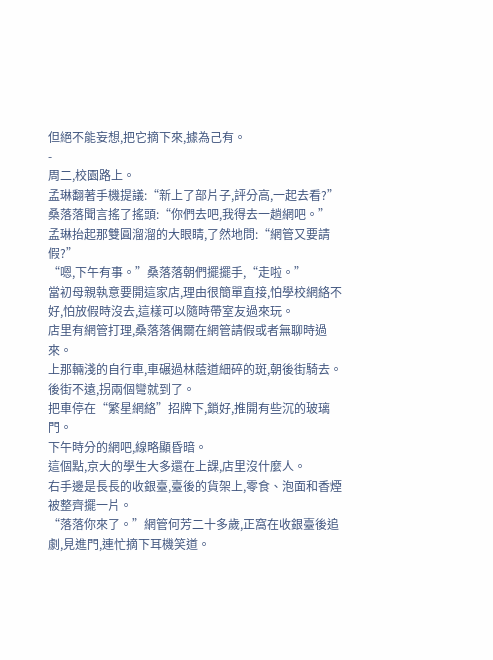但絕不能妄想,把它摘下來,據為己有。
-
周二,校園路上。
孟琳翻著手機提議:“新上了部片子,評分高,一起去看?”
桑落落聞言搖了搖頭:“你們去吧,我得去一趟網吧。”
孟琳抬起那雙圓溜溜的大眼睛,了然地問:“網管又要請假?”
“嗯,下午有事。”桑落落朝們擺擺手,“走啦。”
當初母親執意要開這家店,理由很簡單直接,怕學校網絡不好,怕放假時沒去,這樣可以隨時帶室友過來玩。
店里有網管打理,桑落落偶爾在網管請假或者無聊時過來。
上那輛淺的自行車,車碾過林蔭道細碎的斑,朝後街騎去。
後街不遠,拐兩個彎就到了。
把車停在“繁星網絡”招牌下,鎖好,推開有些沉的玻璃門。
下午時分的網吧,線略顯昏暗。
這個點,京大的學生大多還在上課,店里沒什麼人。
右手邊是長長的收銀臺,臺後的貨架上,零食、泡面和香煙被整齊擺一片。
“落落你來了。”網管何芳二十多歲,正窩在收銀臺後追劇,見進門,連忙摘下耳機笑道。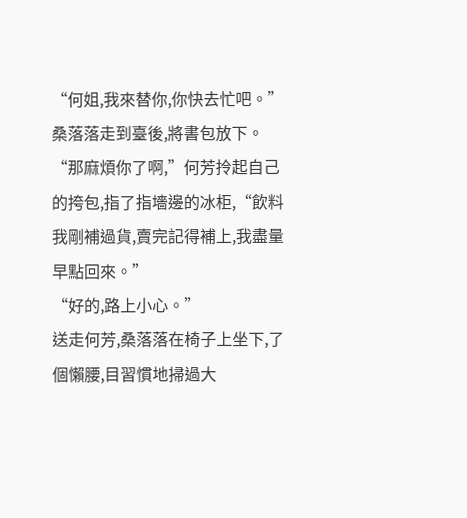“何姐,我來替你,你快去忙吧。”桑落落走到臺後,將書包放下。
“那麻煩你了啊,”何芳拎起自己的挎包,指了指墻邊的冰柜,“飲料我剛補過貨,賣完記得補上,我盡量早點回來。”
“好的,路上小心。”
送走何芳,桑落落在椅子上坐下,了個懶腰,目習慣地掃過大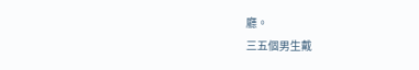廳。
三五個男生戴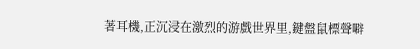著耳機,正沉浸在激烈的游戲世界里,鍵盤鼠標聲噼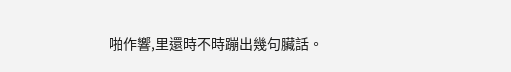啪作響,里還時不時蹦出幾句臟話。